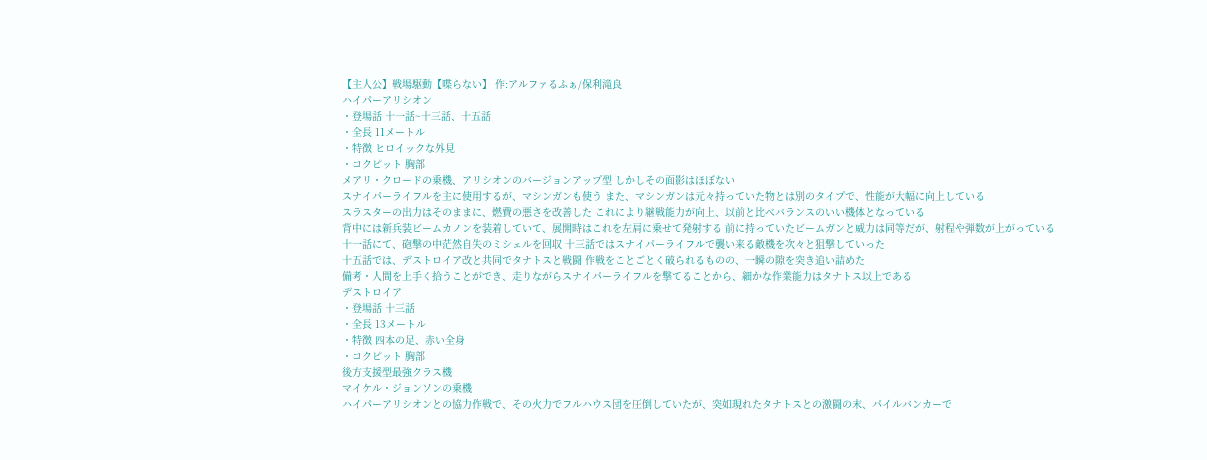【主人公】戦場駆動【喋らない】 作:アルファるふぁ/保利滝良
ハイパーアリシオン
・登場話 十一話~十三話、十五話
・全長 11メートル
・特徴 ヒロイックな外見
・コクピット 胸部
メアリ・クロードの乗機、アリシオンのバージョンアップ型 しかしその面影はほぼない
スナイパーライフルを主に使用するが、マシンガンも使う また、マシンガンは元々持っていた物とは別のタイプで、性能が大幅に向上している
スラスターの出力はそのままに、燃費の悪さを改善した これにより継戦能力が向上、以前と比べバランスのいい機体となっている
背中には新兵装ビームカノンを装着していて、展開時はこれを左肩に乗せて発射する 前に持っていたビームガンと威力は同等だが、射程や弾数が上がっている
十一話にて、砲撃の中茫然自失のミシェルを回収 十三話ではスナイパーライフルで襲い来る敵機を次々と狙撃していった
十五話では、デストロイア改と共同でタナトスと戦闘 作戦をことごとく破られるものの、一瞬の隙を突き追い詰めた
備考・人間を上手く拾うことができ、走りながらスナイパーライフルを撃てることから、細かな作業能力はタナトス以上である
デストロイア
・登場話 十三話
・全長 13メートル
・特徴 四本の足、赤い全身
・コクピット 胸部
後方支援型最強クラス機
マイケル・ジョンソンの乗機
ハイパーアリシオンとの協力作戦で、その火力でフルハウス団を圧倒していたが、突如現れたタナトスとの激闘の末、パイルバンカーで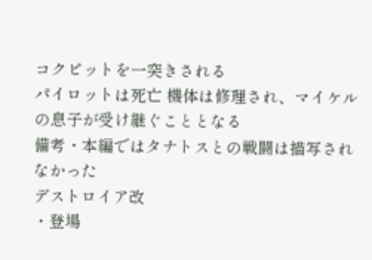コクピットを一突きされる
パイロットは死亡 機体は修理され、マイケルの息子が受け継ぐこととなる
備考・本編ではタナトスとの戦闘は描写されなかった
デストロイア改
・登場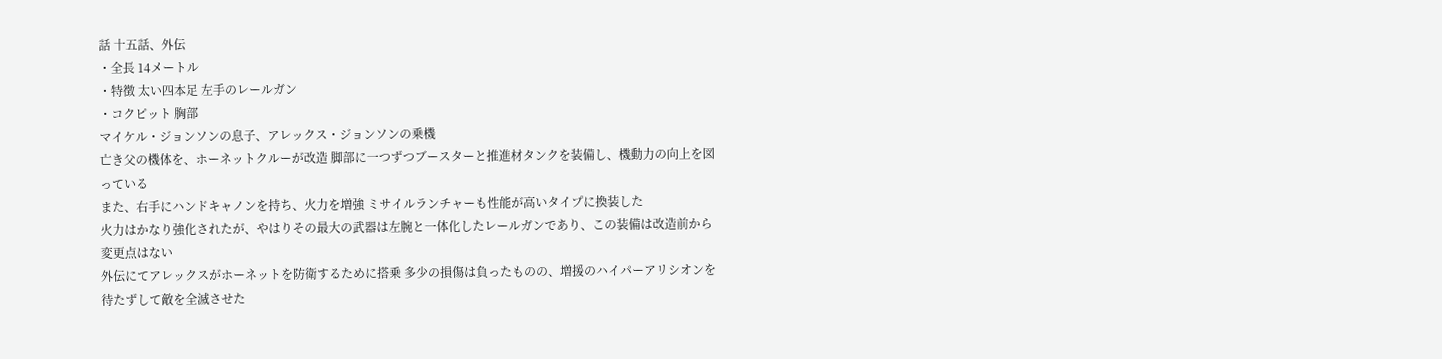話 十五話、外伝
・全長 14メートル
・特徴 太い四本足 左手のレールガン
・コクピット 胸部
マイケル・ジョンソンの息子、アレックス・ジョンソンの乗機
亡き父の機体を、ホーネットクルーが改造 脚部に一つずつブースターと推進材タンクを装備し、機動力の向上を図っている
また、右手にハンドキャノンを持ち、火力を増強 ミサイルランチャーも性能が高いタイプに換装した
火力はかなり強化されたが、やはりその最大の武器は左腕と一体化したレールガンであり、この装備は改造前から変更点はない
外伝にてアレックスがホーネットを防衛するために搭乗 多少の損傷は負ったものの、増援のハイパーアリシオンを待たずして敵を全滅させた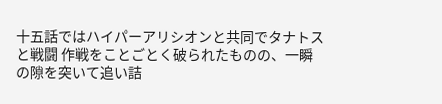十五話ではハイパーアリシオンと共同でタナトスと戦闘 作戦をことごとく破られたものの、一瞬の隙を突いて追い詰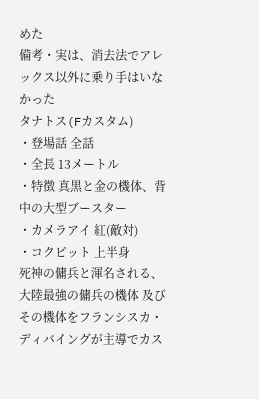めた
備考・実は、消去法でアレックス以外に乗り手はいなかった
タナトス(Fカスタム)
・登場話 全話
・全長 13メートル
・特徴 真黒と金の機体、背中の大型ブースター
・カメラアイ 紅(敵対)
・コクピット 上半身
死神の傭兵と渾名される、大陸最強の傭兵の機体 及びその機体をフランシスカ・ディバイングが主導でカス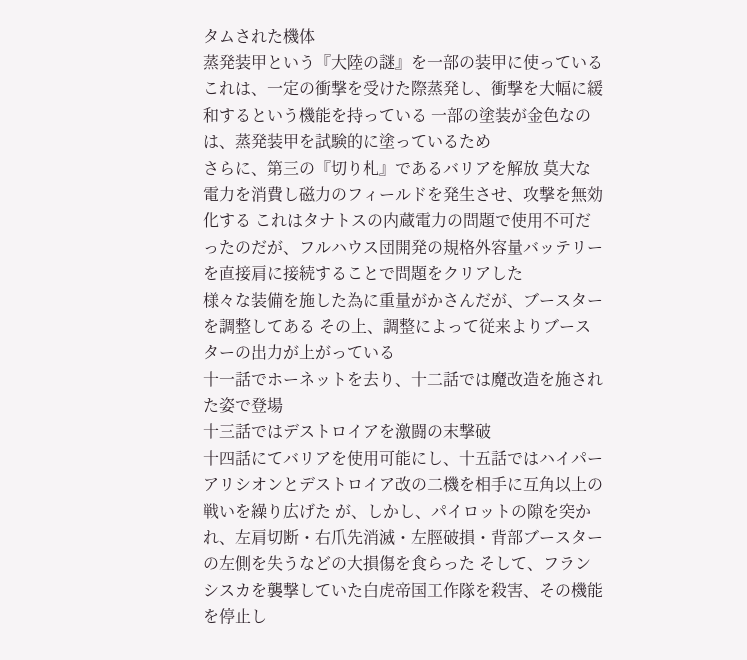タムされた機体
蒸発装甲という『大陸の謎』を一部の装甲に使っている これは、一定の衝撃を受けた際蒸発し、衝撃を大幅に緩和するという機能を持っている 一部の塗装が金色なのは、蒸発装甲を試験的に塗っているため
さらに、第三の『切り札』であるバリアを解放 莫大な電力を消費し磁力のフィールドを発生させ、攻撃を無効化する これはタナトスの内蔵電力の問題で使用不可だったのだが、フルハウス団開発の規格外容量バッテリーを直接肩に接続することで問題をクリアした
様々な装備を施した為に重量がかさんだが、ブースターを調整してある その上、調整によって従来よりブースターの出力が上がっている
十一話でホーネットを去り、十二話では魔改造を施された姿で登場
十三話ではデストロイアを激闘の末撃破
十四話にてバリアを使用可能にし、十五話ではハイパーアリシオンとデストロイア改の二機を相手に互角以上の戦いを繰り広げた が、しかし、パイロットの隙を突かれ、左肩切断・右爪先消滅・左脛破損・背部ブースターの左側を失うなどの大損傷を食らった そして、フランシスカを襲撃していた白虎帝国工作隊を殺害、その機能を停止し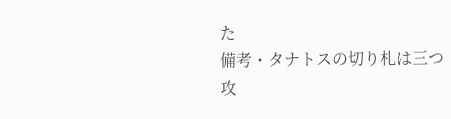た
備考・タナトスの切り札は三つ
攻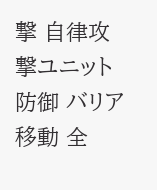撃 自律攻撃ユニット
防御 バリア
移動 全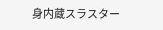身内蔵スラスター